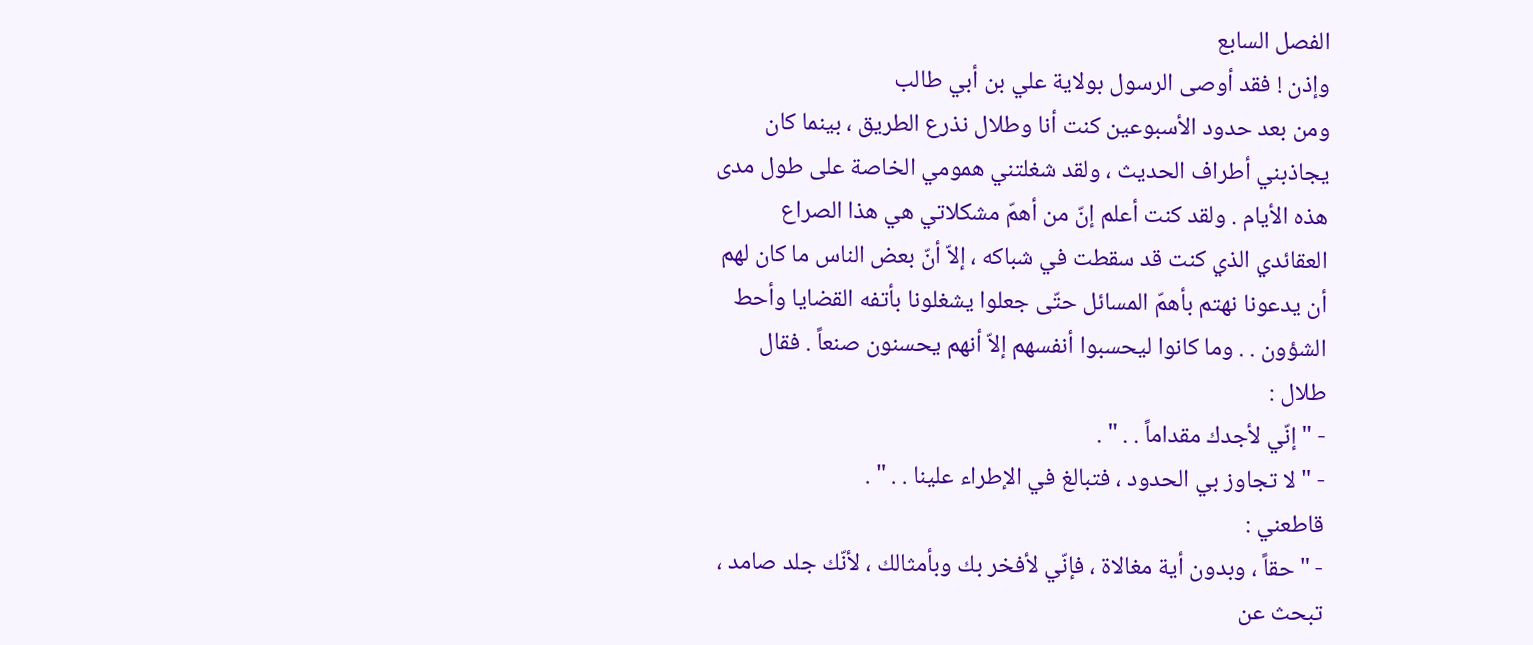الفصل السابع
وإذن ! فقد أوصى الرسول بولاية علي بن أبي طالب
ومن بعد حدود الأسبوعين كنت أنا وطلال نذرع الطريق ، بينما كان يجاذبني أطراف الحديث ، ولقد شغلتني همومي الخاصة على طول مدى هذه الأيام . ولقد كنت أعلم إنّ من أهمّ مشكلاتي هي هذا الصراع العقائدي الذي كنت قد سقطت في شباكه ، إلاّ أنّ بعض الناس ما كان لهم أن يدعونا نهتم بأهمّ المسائل حتّى جعلوا يشغلونا بأتفه القضايا وأحط الشؤون . . وما كانوا ليحسبوا أنفسهم إلاّ أنهم يحسنون صنعاً . فقال طلال :
- " إنّي لأجدك مقداماً . . " .
- " لا تجاوز بي الحدود ، فتبالغ في الإطراء علينا . . " .
قاطعني :
- " حقاً ، وبدون أية مغالاة ، فإنّي لأفخر بك وبأمثالك ، لأنّك جلد صامد ، تبحث عن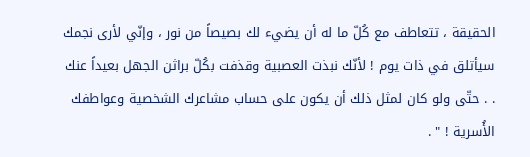الحقيقة ، تتعاطف مع كُلّ ما له أن يضيء لك بصيصاً من نور ، وإنّي لأرى نجمك سيأتلق في ذات يوم ! لأنّك نبذت العصبية وقذفت بكُلّ براثن الجهل بعيداً عنك . . حتّى ولو كان لمثل ذلك أن يكون على حساب مشاعرك الشخصية وعواطفك الأُسرية ! " .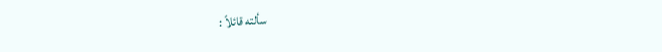سألته قائلاً :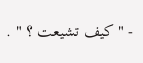- " كيف تشيعت ؟ " .